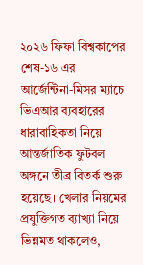২০২৬ ফিফা বিশ্বকাপের শেষ-১৬ এর আর্জেন্টিনা-মিসর ম্যাচে ভিএআর ব্যবহারের ধারাবাহিকতা নিয়ে আন্তর্জাতিক ফুটবল অঙ্গনে তীব্র বিতর্ক শুরু হয়েছে। খেলার নিয়মের প্রযুক্তিগত ব্যাখ্যা নিয়ে ভিন্নমত থাকলেও,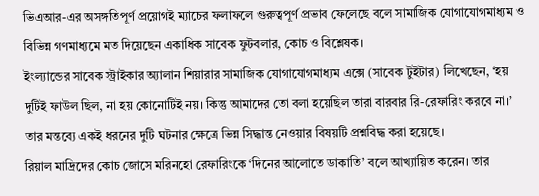ভিএআর-এর অসঙ্গতিপূর্ণ প্রয়োগই ম্যাচের ফলাফলে গুরুত্বপূর্ণ প্রভাব ফেলেছে বলে সামাজিক যোগাযোগমাধ্যম ও বিভিন্ন গণমাধ্যমে মত দিয়েছেন একাধিক সাবেক ফুটবলার, কোচ ও বিশ্লেষক।
ইংল্যান্ডের সাবেক স্ট্রাইকার অ্যালান শিয়ারার সামাজিক যোগাযোগমাধ্যম এক্সে (সাবেক টুইটার) লিখেছেন, ‘হয় দুটিই ফাউল ছিল, না হয় কোনোটিই নয়। কিন্তু আমাদের তো বলা হয়েছিল তারা বারবার রি-রেফারিং করবে না।’ তার মন্তব্যে একই ধরনের দুটি ঘটনার ক্ষেত্রে ভিন্ন সিদ্ধান্ত নেওয়ার বিষয়টি প্রশ্নবিদ্ধ করা হয়েছে।
রিয়াল মাদ্রিদের কোচ জোসে মরিনহো রেফারিংকে ‘দিনের আলোতে ডাকাতি’ বলে আখ্যায়িত করেন। তার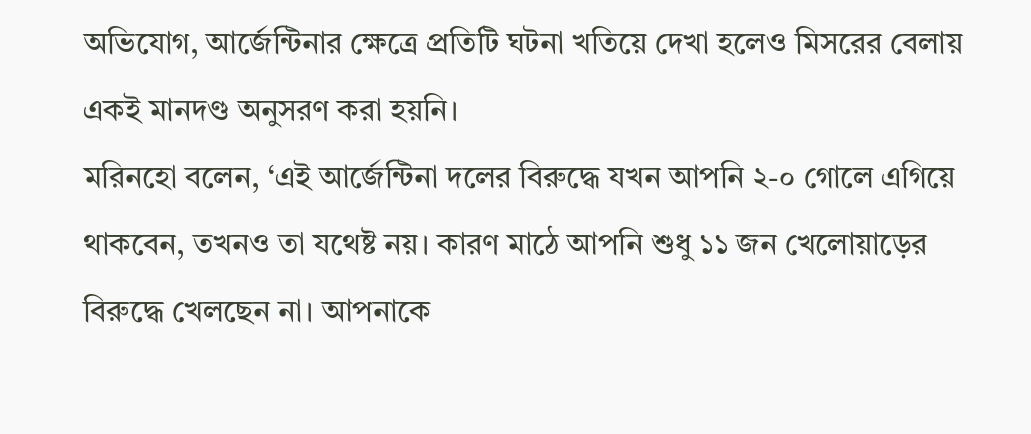অভিযোগ, আর্জেন্টিনার ক্ষেত্রে প্রতিটি ঘটনা খতিয়ে দেখা হলেও মিসরের বেলায় একই মানদণ্ড অনুসরণ করা হয়নি।
মরিনহো বলেন, ‘এই আর্জেন্টিনা দলের বিরুদ্ধে যখন আপনি ২-০ গোলে এগিয়ে থাকবেন, তখনও তা যথেষ্ট নয়। কারণ মাঠে আপনি শুধু ১১ জন খেলোয়াড়ের বিরুদ্ধে খেলছেন না। আপনাকে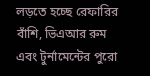লড়তে হচ্ছে রেফারির বাঁশি, ভিএআর রুম এবং টুর্নামেন্টের পুরো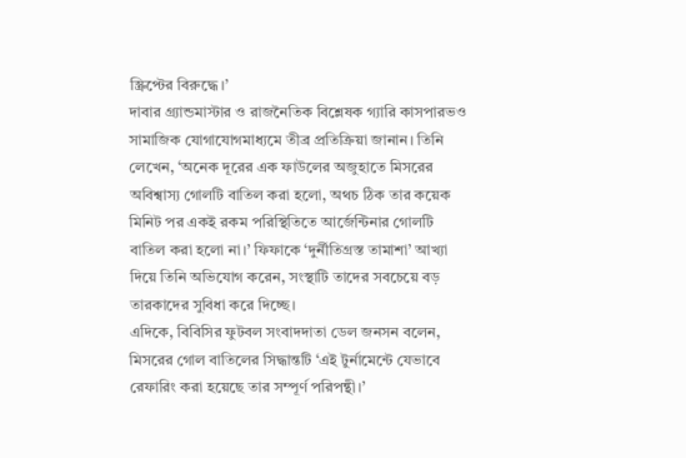স্ক্রিপ্টের বিরুদ্ধে।’
দাবার গ্র্যান্ডমাস্টার ও রাজনৈতিক বিশ্লেষক গ্যারি কাসপারভও সামাজিক যোগাযোগমাধ্যমে তীব্র প্রতিক্রিয়া জানান। তিনি লেখেন, ‘অনেক দূরের এক ফাউলের অজুহাতে মিসরের অবিশ্বাস্য গোলটি বাতিল করা হলো, অথচ ঠিক তার কয়েক মিনিট পর একই রকম পরিস্থিতিতে আর্জেন্টিনার গোলটি বাতিল করা হলো না।’ ফিফাকে ‘দুর্নীতিগ্রস্ত তামাশা’ আখ্যা দিয়ে তিনি অভিযোগ করেন, সংস্থাটি তাদের সবচেয়ে বড় তারকাদের সুবিধা করে দিচ্ছে।
এদিকে, বিবিসির ফুটবল সংবাদদাতা ডেল জনসন বলেন, মিসরের গোল বাতিলের সিদ্ধান্তটি ‘এই টুর্নামেন্টে যেভাবে রেফারিং করা হয়েছে তার সম্পূর্ণ পরিপন্থী।’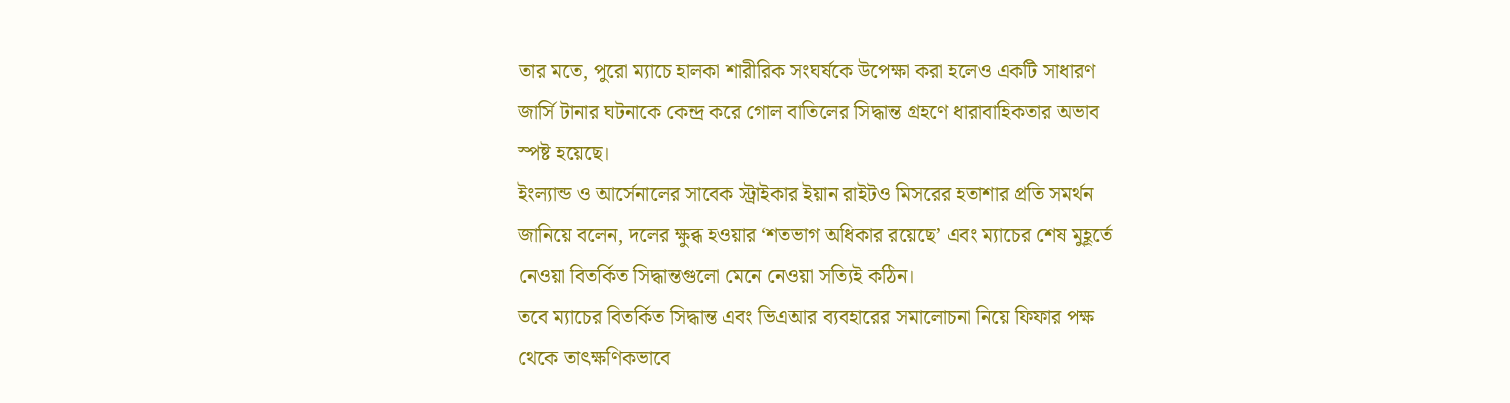তার মতে, পুরো ম্যাচে হালকা শারীরিক সংঘর্ষকে উপেক্ষা করা হলেও একটি সাধারণ জার্সি টানার ঘটনাকে কেন্দ্র করে গোল বাতিলের সিদ্ধান্ত গ্রহণে ধারাবাহিকতার অভাব স্পষ্ট হয়েছে।
ইংল্যান্ড ও আর্সেনালের সাবেক স্ট্রাইকার ইয়ান রাইটও মিসরের হতাশার প্রতি সমর্থন জানিয়ে বলেন, দলের ক্ষুব্ধ হওয়ার ‘শতভাগ অধিকার রয়েছে’ এবং ম্যাচের শেষ মুহূর্তে নেওয়া বিতর্কিত সিদ্ধান্তগুলো মেনে নেওয়া সত্যিই কঠিন।
তবে ম্যাচের বিতর্কিত সিদ্ধান্ত এবং ভিএআর ব্যবহারের সমালোচনা নিয়ে ফিফার পক্ষ থেকে তাৎক্ষণিকভাবে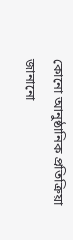কোনো আনুষ্ঠানিক প্রতিক্রিয়া জানানো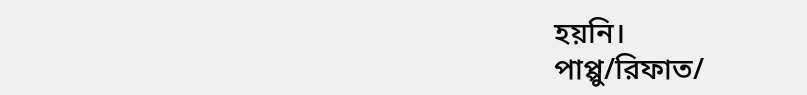হয়নি।
পাপ্পু/রিফাত/